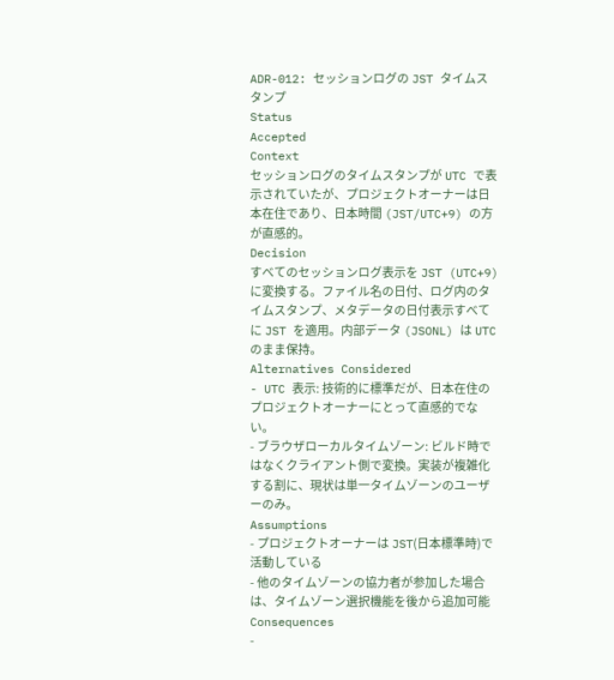ADR-012: セッションログの JST タイムスタンプ
Status
Accepted
Context
セッションログのタイムスタンプが UTC で表示されていたが、プロジェクトオーナーは日本在住であり、日本時間 (JST/UTC+9) の方が直感的。
Decision
すべてのセッションログ表示を JST (UTC+9) に変換する。ファイル名の日付、ログ内のタイムスタンプ、メタデータの日付表示すべてに JST を適用。内部データ (JSONL) は UTC のまま保持。
Alternatives Considered
- UTC 表示: 技術的に標準だが、日本在住のプロジェクトオーナーにとって直感的でない。
- ブラウザローカルタイムゾーン: ビルド時ではなくクライアント側で変換。実装が複雑化する割に、現状は単一タイムゾーンのユーザーのみ。
Assumptions
- プロジェクトオーナーは JST(日本標準時)で活動している
- 他のタイムゾーンの協力者が参加した場合は、タイムゾーン選択機能を後から追加可能
Consequences
-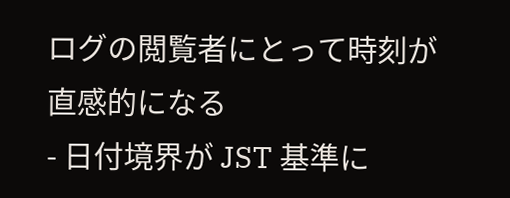ログの閲覧者にとって時刻が直感的になる
- 日付境界が JST 基準に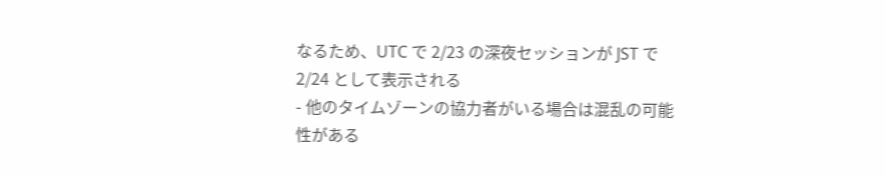なるため、UTC で 2/23 の深夜セッションが JST で 2/24 として表示される
- 他のタイムゾーンの協力者がいる場合は混乱の可能性がある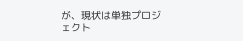が、現状は単独プロジェクト